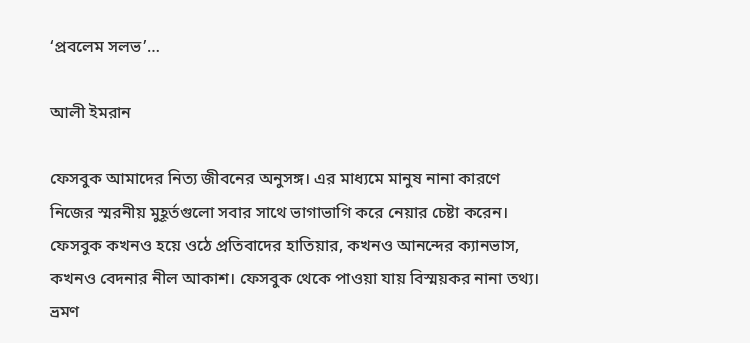‘প্রবলেম সলভ’…

আলী ইমরান

ফেসবুক আমাদের নিত্য জীবনের অনুসঙ্গ। এর মাধ্যমে মানুষ নানা কারণে নিজের স্মরনীয় মুহূর্তগুলো সবার সাথে ভাগাভাগি করে নেয়ার চেষ্টা করেন। ফেসবুক কখনও হয়ে ওঠে প্রতিবাদের হাতিয়ার, কখনও আনন্দের ক্যানভাস, কখনও বেদনার নীল আকাশ। ফেসবুক থেকে পাওয়া যায় বিস্ময়কর নানা তথ্য। ভ্রমণ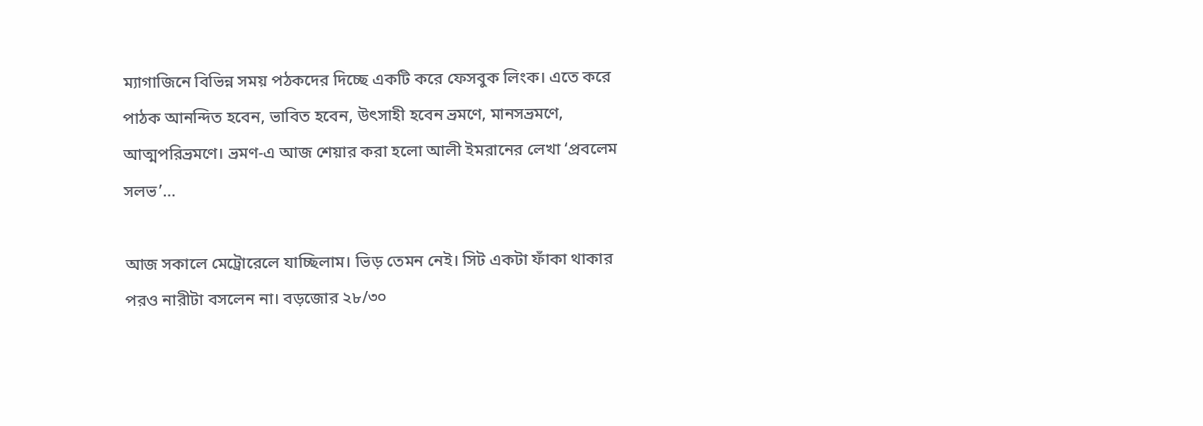ম্যাগাজিনে বিভিন্ন সময় পঠকদের দিচ্ছে একটি করে ফেসবুক লিংক। এতে করে পাঠক আনন্দিত হবেন, ভাবিত হবেন, উৎসাহী হবেন ভ্রমণে, মানসভ্রমণে, আত্মপরিভ্রমণে। ভ্রমণ-এ আজ শেয়ার করা হলো আলী ইমরানের লেখা ‘প্রবলেম সলভ’…

আজ সকালে মেট্রোরেলে যাচ্ছিলাম। ভিড় তেমন নেই। সিট একটা ফাঁকা থাকার পরও নারীটা বসলেন না। বড়জোর ২৮/৩০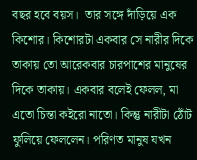বছর হবে বয়স।  তার সঙ্গে দাঁড়িয়ে এক কিশোর। কিশোরটা একবার সে নারীর দিকে তাকায় তো আরেকবার চারপাশের মানুষের দিকে তাকায়। একবার বলেই ফেলল, মা এতো চিন্তা কইরো নাতো। কিন্তু নারীটা ঠোঁট ফুলিয়ে ফেললেন। পরিণত মানুষ যখন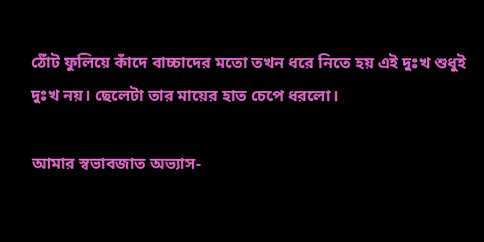ঠোঁট ফুলিয়ে কাঁদে বাচ্চাদের মতো তখন ধরে নিতে হয় এই দুঃখ শুধুই দুঃখ নয়। ছেলেটা তার মায়ের হাত চেপে ধরলো।

আমার স্বভাবজাত অভ্যাস-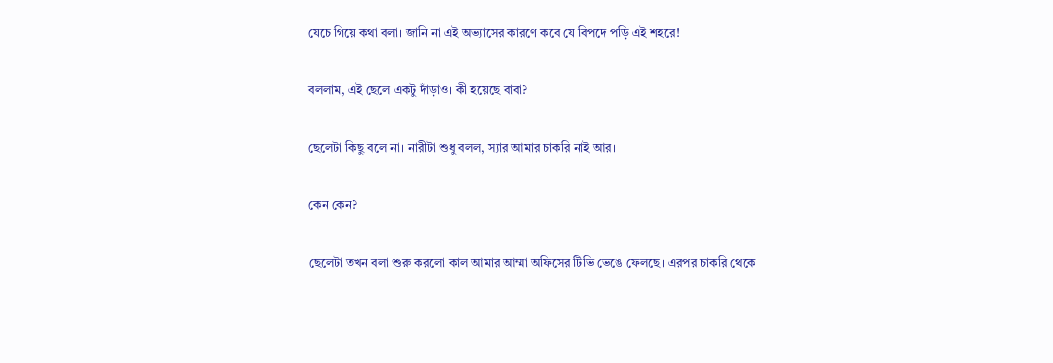যেচে গিয়ে কথা বলা। জানি না এই অভ্যাসের কারণে কবে যে বিপদে পড়ি এই শহরে!

বললাম, এই ছেলে একটু দাঁড়াও। কী হয়েছে বাবা?

ছেলেটা কিছু বলে না। নারীটা শুধু বলল, স্যার আমার চাকরি নাই আর।

কেন কেন?

ছেলেটা তখন বলা শুরু করলো কাল আমার আম্মা অফিসের টিভি ভেঙে ফেলছে। এরপর চাকরি থেকে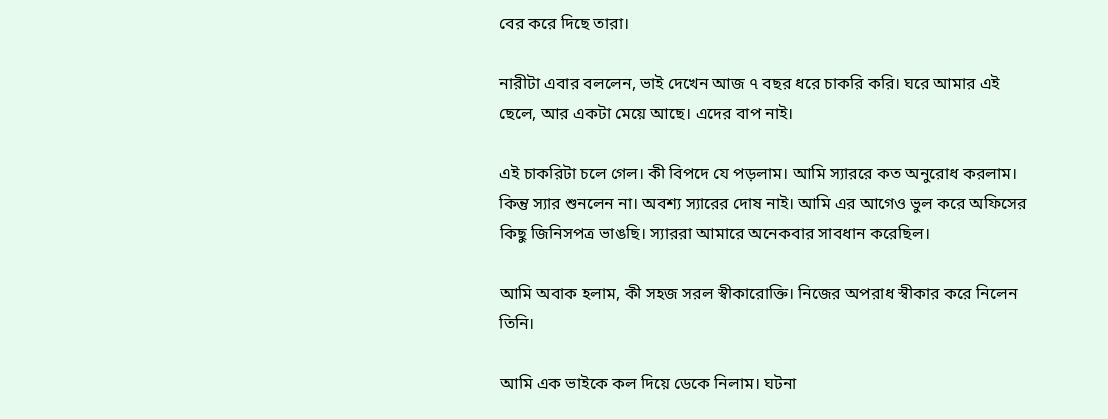বের করে দিছে তারা।

নারীটা এবার বললেন, ভাই দেখেন আজ ৭ বছর ধরে চাকরি করি। ঘরে আমার এই ছেলে, আর একটা মেয়ে আছে। এদের বাপ নাই।

এই চাকরিটা চলে গেল। কী বিপদে যে পড়লাম। আমি স্যাররে কত অনুরোধ করলাম। কিন্তু স্যার শুনলেন না। অবশ্য স্যারের দোষ নাই। আমি এর আগেও ভুল করে অফিসের কিছু জিনিসপত্র ভাঙছি। স্যাররা আমারে অনেকবার সাবধান করেছিল।

আমি অবাক হলাম, কী সহজ সরল স্বীকারোক্তি। নিজের অপরাধ স্বীকার করে নিলেন তিনি।

আমি এক ভাইকে কল দিয়ে ডেকে নিলাম। ঘটনা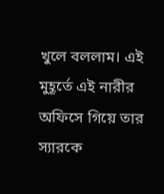খুলে বললাম। এই মুহূর্তে এই নারীর অফিসে গিয়ে তার স্যারকে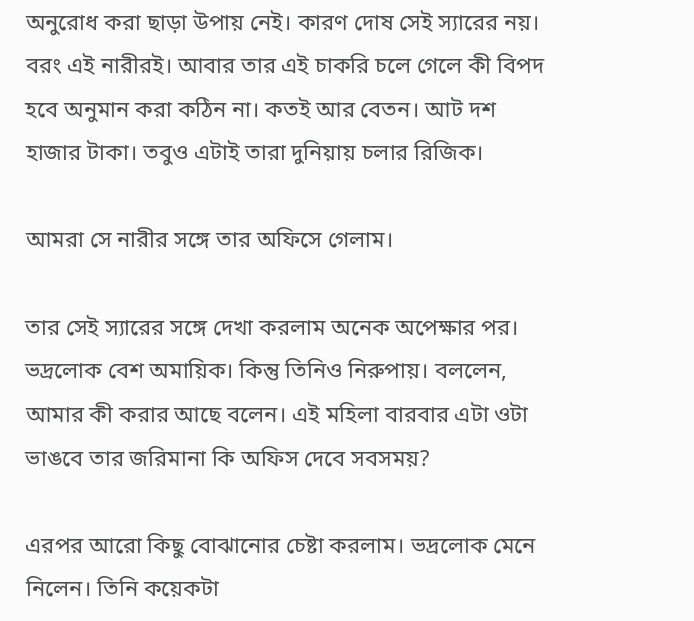অনুরোধ করা ছাড়া উপায় নেই। কারণ দোষ সেই স্যারের নয়। বরং এই নারীরই। আবার তার এই চাকরি চলে গেলে কী বিপদ হবে অনুমান করা কঠিন না। কতই আর বেতন। আট দশ হাজার টাকা। তবুও এটাই তারা দুনিয়ায় চলার রিজিক।

আমরা সে নারীর সঙ্গে তার অফিসে গেলাম।

তার সেই স্যারের সঙ্গে দেখা করলাম অনেক অপেক্ষার পর। ভদ্রলোক বেশ অমায়িক। কিন্তু তিনিও নিরুপায়। বললেন, আমার কী করার আছে বলেন। এই মহিলা বারবার এটা ওটা ভাঙবে তার জরিমানা কি অফিস দেবে সবসময়?

এরপর আরো কিছু বোঝানোর চেষ্টা করলাম। ভদ্রলোক মেনে নিলেন। তিনি কয়েকটা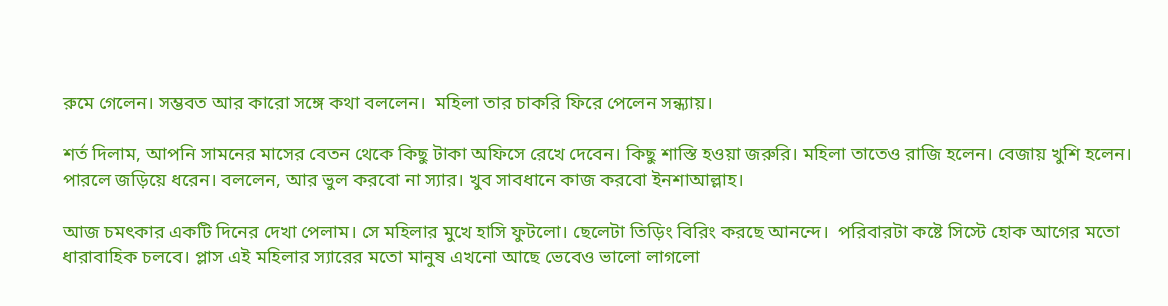রুমে গেলেন। সম্ভবত আর কারো সঙ্গে কথা বললেন।  মহিলা তার চাকরি ফিরে পেলেন সন্ধ্যায়।

শর্ত দিলাম, আপনি সামনের মাসের বেতন থেকে কিছু টাকা অফিসে রেখে দেবেন। কিছু শাস্তি হওয়া জরুরি। মহিলা তাতেও রাজি হলেন। বেজায় খুশি হলেন। পারলে জড়িয়ে ধরেন। বললেন, আর ভুল করবো না স্যার। খুব সাবধানে কাজ করবো ইনশাআল্লাহ।

আজ চমৎকার একটি দিনের দেখা পেলাম। সে মহিলার মুখে হাসি ফুটলো। ছেলেটা তিড়িং বিরিং করছে আনন্দে।  পরিবারটা কষ্টে সিস্টে হোক আগের মতো ধারাবাহিক চলবে। প্লাস এই মহিলার স্যারের মতো মানুষ এখনো আছে ভেবেও ভালো লাগলো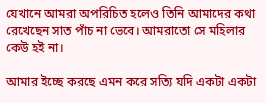যেখানে আমরা অপরিচিত হলেও তিনি আমাদের কথা রেখেছেন সাত পাঁচ না ভেবে। আমরাতো সে মহিলার কেউ হই না।

আমার ইচ্ছে করছে এমন করে সত্যি যদি একটা একটা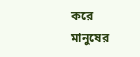করে মানুষের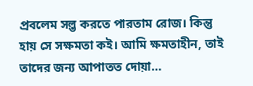প্রবলেম সল্ভ করতে পারতাম রোজ। কিন্তু হায় সে সক্ষমতা কই। আমি ক্ষমতাহীন, তাই তাদের জন্য আপাতত দোয়া…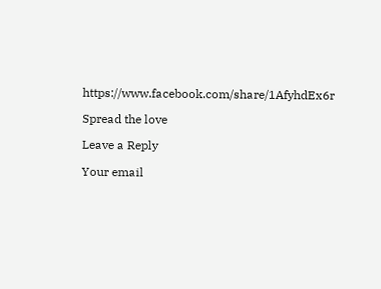https://www.facebook.com/share/1AfyhdEx6r

Spread the love

Leave a Reply

Your email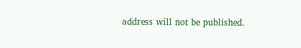address will not be published.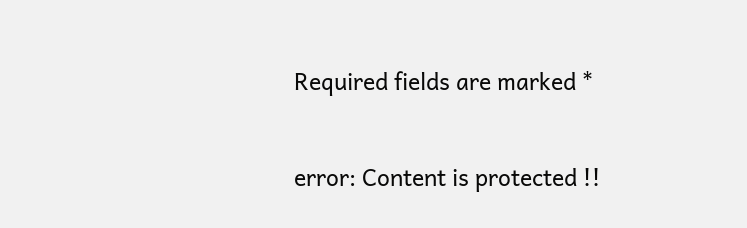Required fields are marked *

error: Content is protected !!